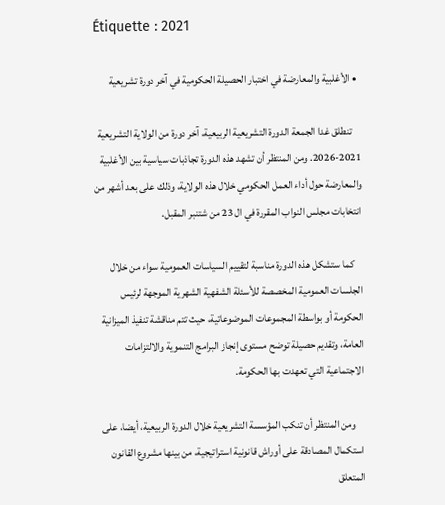Étiquette : 2021

  • الأغلبية والمعارضة في اختبار الحصيلة الحكومية في آخر دورة تشريعية

    تنطلق غدا الجمعة الدورة التشريعية الربيعية، آخر دورة من الولاية التشريعية 2021-2026. ومن المنتظر أن تشهد هذه الدورة تجاذبات سياسية بين الأغلبية والمعارضة حول أداء العمل الحكومي خلال هذه الولاية، وذلك على بعد أشهر من انتخابات مجلس النواب المقررة في ال 23 من شتنبر المقبل.

    كما ستشكل هذه الدورة مناسبة لتقييم السياسات العمومية سواء من خلال الجلسات العمومية المخصصة للأسئلة الشفهية الشهرية الموجهة لرئيس الحكومة أو بواسطة المجموعات الموضوعاتية، حيث تتم مناقشة تنفيذ الميزانية العامة، وتقديم حصيلة توضح مستوى إنجاز البرامج التنموية والالتزامات الاجتماعية التي تعهدت بها الحكومة.

    ومن المنتظر أن تنكب المؤسسة التشريعية خلال الدورة الربيعية، أيضا، على استكمال المصادقة على أوراش قانونية استراتيجية، من بينها مشروع القانون المتعلق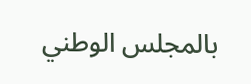بالمجلس الوطني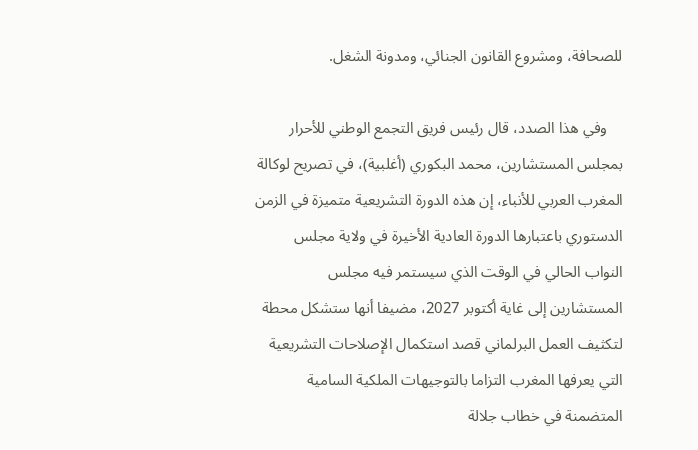للصحافة، ومشروع القانون الجنائي، ومدونة الشغل.

    وفي هذا الصدد، قال رئيس فريق التجمع الوطني للأحرار بمجلس المستشارين، محمد البكوري (أغلبية)، في تصريح لوكالة المغرب العربي للأنباء، إن هذه الدورة التشريعية متميزة في الزمن الدستوري باعتبارها الدورة العادية الأخيرة في ولاية مجلس النواب الحالي في الوقت الذي سيستمر فيه مجلس المستشارين إلى غاية أكتوبر 2027، مضيفا أنها ستشكل محطة لتكثيف العمل البرلماني قصد استكمال الإصلاحات التشريعية التي يعرفها المغرب التزاما بالتوجيهات الملكية السامية المتضمنة في خطاب جلالة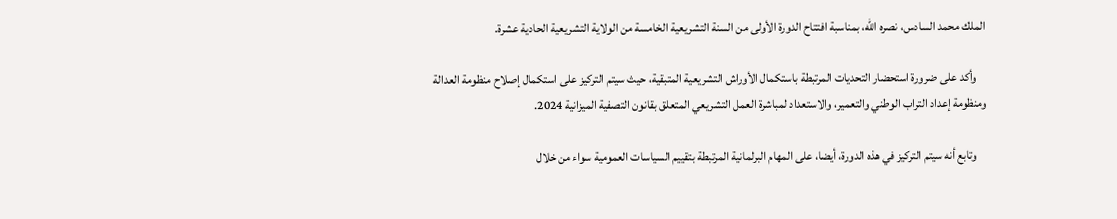الملك محمد السادس، نصره الله، بمناسبة افتتاح الدورة الأولى من السنة التشريعية الخامسة من الولاية التشريعية الحادية عشرة.

    وأكد على ضرورة استحضار التحديات المرتبطة باستكمال الأوراش التشريعية المتبقية، حيث سيتم التركيز على استكمال إصلاح منظومة العدالة ومنظومة إعداد التراب الوطني والتعمير، والاستعداد لمباشرة العمل التشريعي المتعلق بقانون التصفية الميزانية 2024.

    وتابع أنه سيتم التركيز في هذه الدورة، أيضا، على المهام البرلمانية المرتبطة بتقييم السياسات العمومية سواء من خلال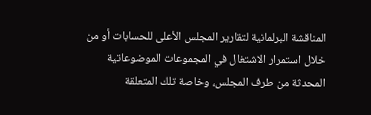المناقشة البرلمانية لتقارير المجلس الأعلى للحسابات أو من خلال استمرار الاشتغال في المجموعات الموضوعاتية المحدثة من طرف المجلس، وخاصة تلك المتعلقة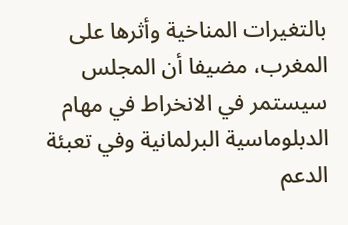بالتغيرات المناخية وأثرها على المغرب، مضيفا أن المجلس سيستمر في الانخراط في مهام الدبلوماسية البرلمانية وفي تعبئة الدعم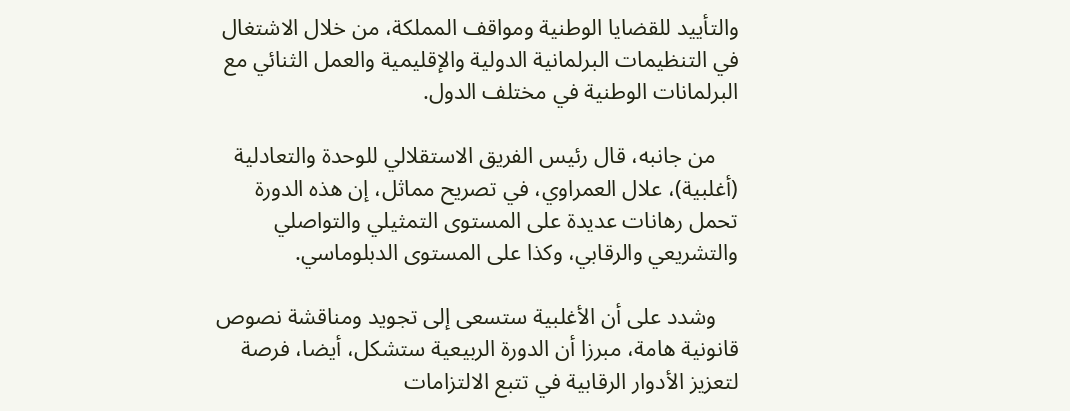والتأييد للقضايا الوطنية ومواقف المملكة، من خلال الاشتغال في التنظيمات البرلمانية الدولية والإقليمية والعمل الثنائي مع البرلمانات الوطنية في مختلف الدول.

    من جانبه، قال رئيس الفريق الاستقلالي للوحدة والتعادلية (أغلبية)، علال العمراوي، في تصريح مماثل، إن هذه الدورة تحمل رهانات عديدة على المستوى التمثيلي والتواصلي والتشريعي والرقابي، وكذا على المستوى الدبلوماسي.

    وشدد على أن الأغلبية ستسعى إلى تجويد ومناقشة نصوص قانونية هامة، مبرزا أن الدورة الربيعية ستشكل، أيضا، فرصة لتعزيز الأدوار الرقابية في تتبع الالتزامات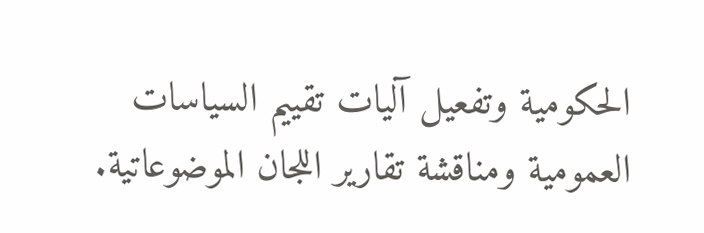الحكومية وتفعيل آليات تقييم السياسات العمومية ومناقشة تقارير اللجان الموضوعاتية.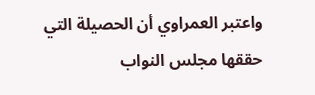واعتبر العمراوي أن الحصيلة التي حققها مجلس النواب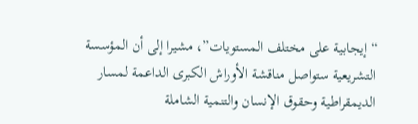“إيجابية على مختلف المستويات”، مشيرا إلى أن المؤسسة التشريعية ستواصل مناقشة الأوراش الكبرى الداعمة لمسار الديمقراطية وحقوق الإنسان والتنمية الشاملة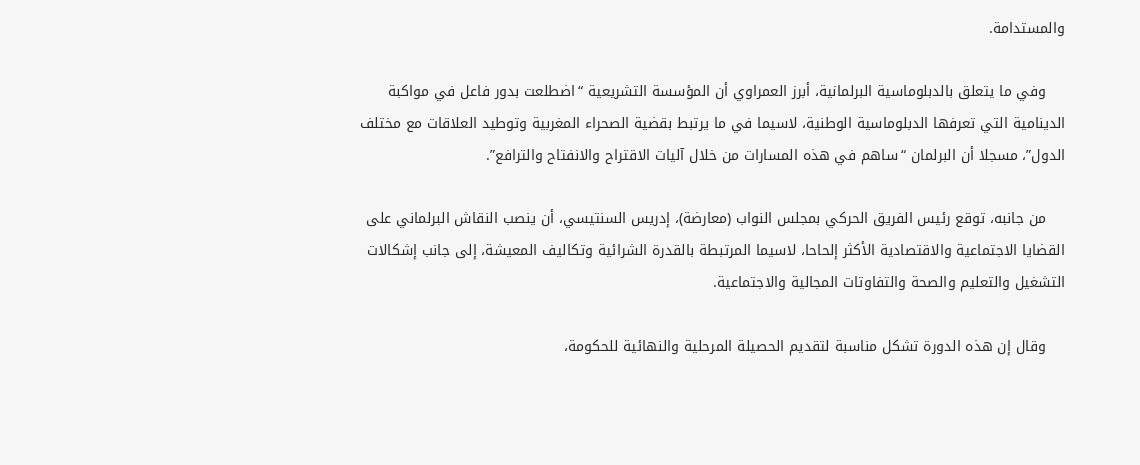والمستدامة.

    وفي ما يتعلق بالدبلوماسية البرلمانية، أبرز العمراوي أن المؤسسة التشريعية “اضطلعت بدور فاعل في مواكبة الدينامية التي تعرفها الدبلوماسية الوطنية، لاسيما في ما يرتبط بقضية الصحراء المغربية وتوطيد العلاقات مع مختلف الدول”، مسجلا أن البرلمان “ساهم في هذه المسارات من خلال آليات الاقتراح والانفتاح والترافع”.

    من جانبه، توقع رئيس الفريق الحركي بمجلس النواب (معارضة)، إدريس السنتيسي، أن ينصب النقاش البرلماني على القضايا الاجتماعية والاقتصادية الأكثر إلحاحا، لاسيما المرتبطة بالقدرة الشرائية وتكاليف المعيشة، إلى جانب إشكالات التشغيل والتعليم والصحة والتفاوتات المجالية والاجتماعية.

    وقال إن هذه الدورة تشكل مناسبة لتقديم الحصيلة المرحلية والنهائية للحكومة،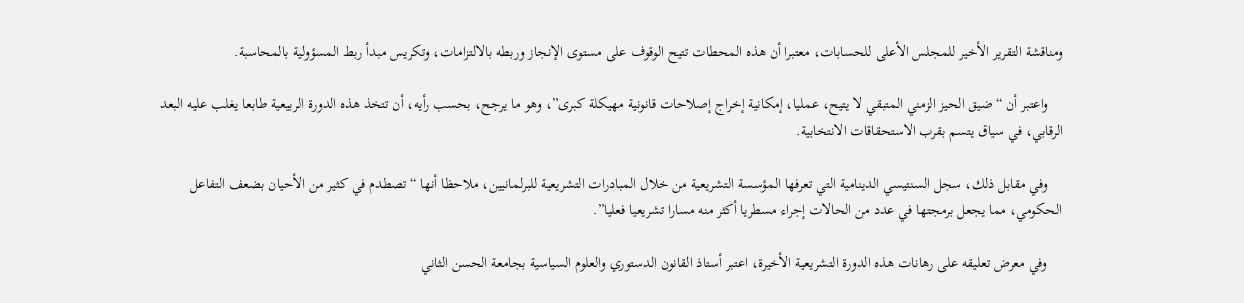ومناقشة التقرير الأخير للمجلس الأعلى للحسابات، معتبرا أن هذه المحطات تتيح الوقوف على مستوى الإنجاز وربطه بالالتزامات، وتكريس مبدأ ربط المسؤولية بالمحاسبة.

    واعتبر أن “ضيق الحيز الزمني المتبقي لا يتيح، عمليا، إمكانية إخراج إصلاحات قانونية مهيكلة كبرى”، وهو ما يرجح، بحسب رأيه، أن تتخذ هذه الدورة الربيعية طابعا يغلب عليه البعد الرقابي، في سياق يتسم بقرب الاستحقاقات الانتخابية.

    وفي مقابل ذلك، سجل السنتيسي الدينامية التي تعرفها المؤسسة التشريعية من خلال المبادرات التشريعية للبرلمانيين، ملاحظا أنها “تصطدم في كثير من الأحيان بضعف التفاعل الحكومي، مما يجعل برمجتها في عدد من الحالات إجراء مسطريا أكثر منه مسارا تشريعيا فعليا”.

    وفي معرض تعليقه على رهانات هذه الدورة التشريعية الأخيرة، اعتبر أستاذ القانون الدستوري والعلوم السياسية بجامعة الحسن الثاني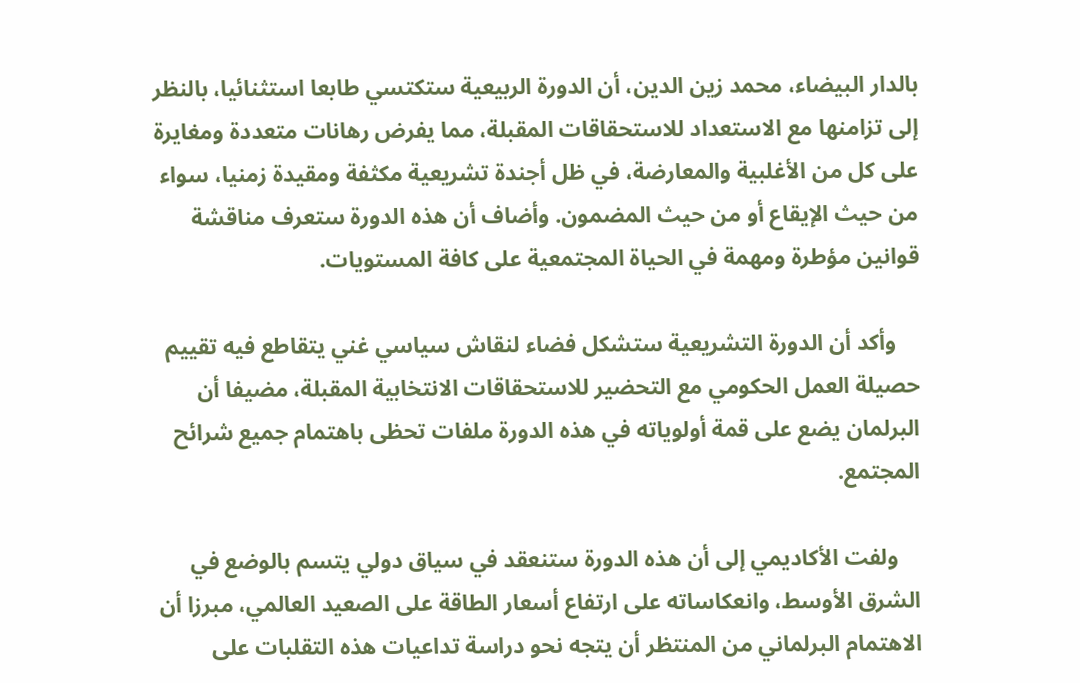بالدار البيضاء، محمد زين الدين، أن الدورة الربيعية ستكتسي طابعا استثنائيا، بالنظر إلى تزامنها مع الاستعداد للاستحقاقات المقبلة، مما يفرض رهانات متعددة ومغايرة على كل من الأغلبية والمعارضة، في ظل أجندة تشريعية مكثفة ومقيدة زمنيا، سواء من حيث الإيقاع أو من حيث المضمون. وأضاف أن هذه الدورة ستعرف مناقشة قوانين مؤطرة ومهمة في الحياة المجتمعية على كافة المستويات.

    وأكد أن الدورة التشريعية ستشكل فضاء لنقاش سياسي غني يتقاطع فيه تقييم حصيلة العمل الحكومي مع التحضير للاستحقاقات الانتخابية المقبلة، مضيفا أن البرلمان يضع على قمة أولوياته في هذه الدورة ملفات تحظى باهتمام جميع شرائح المجتمع.

    ولفت الأكاديمي إلى أن هذه الدورة ستنعقد في سياق دولي يتسم بالوضع في الشرق الأوسط، وانعكاساته على ارتفاع أسعار الطاقة على الصعيد العالمي، مبرزا أن الاهتمام البرلماني من المنتظر أن يتجه نحو دراسة تداعيات هذه التقلبات على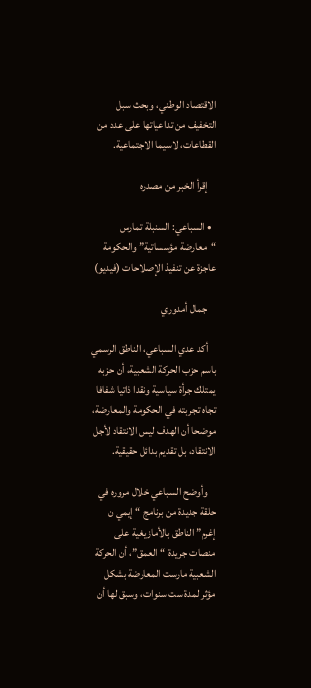الاقتصاد الوطني، وبحث سبل التخفيف من تداعياتها على عدد من القطاعات، لاسيما الاجتماعية.

    إقرأ الخبر من مصدره

  • السباعي: السنبلة تمارس “معارضة مؤسساتية” والحكومة عاجزة عن تنفيذ الإصلاحات (فيديو)

    جمال أمدوري

    أكد عدي السباعي، الناطق الرسمي باسم حزب الحركة الشعبية، أن حزبه يمتلك جرأة سياسية ونقدا ذاتيا شفافا تجاه تجربته في الحكومة والمعارضة، موضحا أن الهدف ليس الانتقاد لأجل الانتقاد، بل تقديم بدائل حقيقية.

    وأوضح السباعي خلال مروره في حلقة جديدة من برنامج “إيمي ن إغرم” الناطق بالأمازيغية على منصات جريدة “العمق”، أن الحركة الشعبية مارست المعارضة بشكل مؤثر لمدة ست سنوات، وسبق لها أن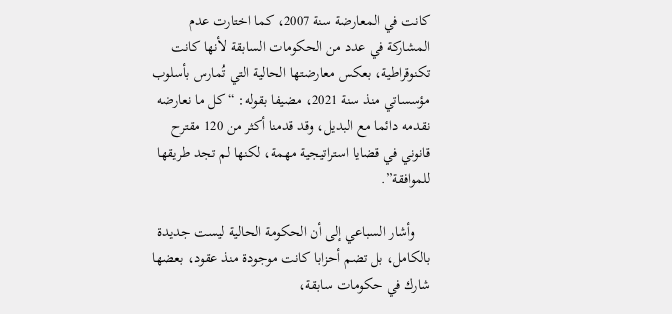كانت في المعارضة سنة 2007، كما اختارت عدم المشاركة في عدد من الحكومات السابقة لأنها كانت تكنوقراطية، بعكس معارضتها الحالية التي تُمارس بأسلوب مؤسساتي منذ سنة 2021، مضيفا بقوله: “كل ما نعارضه نقدمه دائما مع البديل، وقد قدمنا أكثر من 120 مقترح قانوني في قضايا استراتيجية مهمة، لكنها لم تجد طريقها للموافقة”.

    وأشار السباعي إلى أن الحكومة الحالية ليست جديدة بالكامل، بل تضم أحزابا كانت موجودة منذ عقود، بعضها شارك في حكومات سابقة،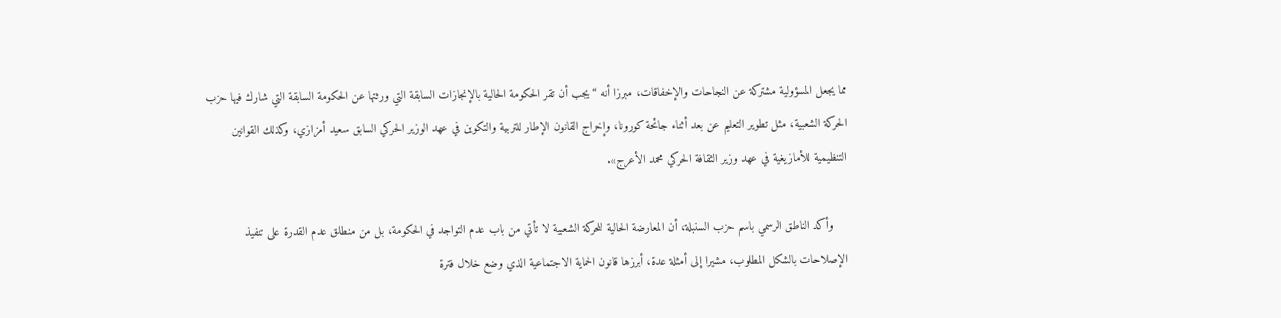مما يجعل المسؤولية مشتركة عن النجاحات والإخفاقات، مبرزا أنه “يجب أن تقر الحكومة الحالية بالإنجازات السابقة التي ورثتها عن الحكومة السابقة التي شارك فيها حزب الحركة الشعبية، مثل تطوير التعليم عن بعد أثناء جائحة كورونا، وإخراج القانون الإطار للتربية والتكوين في عهد الوزير الحركي السابق سعيد أمزازي، وكذلك القوانين التنظيمية للأمازيغية في عهد وزير الثقافة الحركي محمد الأعرج».

    وأكد الناطق الرسمي باسم حزب السنبلة، أن المعارضة الحالية للحركة الشعبية لا تأتي من باب عدم التواجد في الحكومة، بل من منطلق عدم القدرة على تنفيذ الإصلاحات بالشكل المطلوب، مشيرا إلى أمثلة عدة، أبرزها قانون الحماية الاجتماعية الذي وضع خلال فترة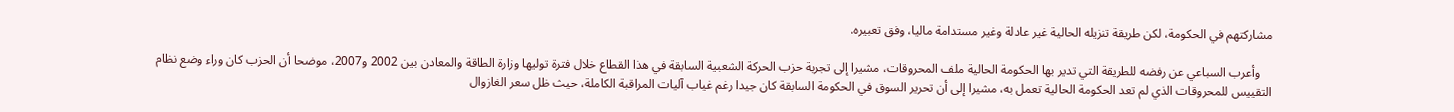مشاركتهم في الحكومة، لكن طريقة تنزيله الحالية غير عادلة وغير مستدامة ماليا، وفق تعبيره.

    وأعرب السباعي عن رفضه للطريقة التي تدير بها الحكومة الحالية ملف المحروقات، مشيرا إلى تجربة حزب الحركة الشعبية السابقة في هذا القطاع خلال فترة توليها وزارة الطاقة والمعادن بين 2002 و2007، موضحا أن الحزب كان وراء وضع نظام التقييس للمحروقات الذي لم تعد الحكومة الحالية تعمل به، مشيرا إلى أن تحرير السوق في الحكومة السابقة كان جيدا رغم غياب آليات المراقبة الكاملة، حيث ظل سعر الغازوال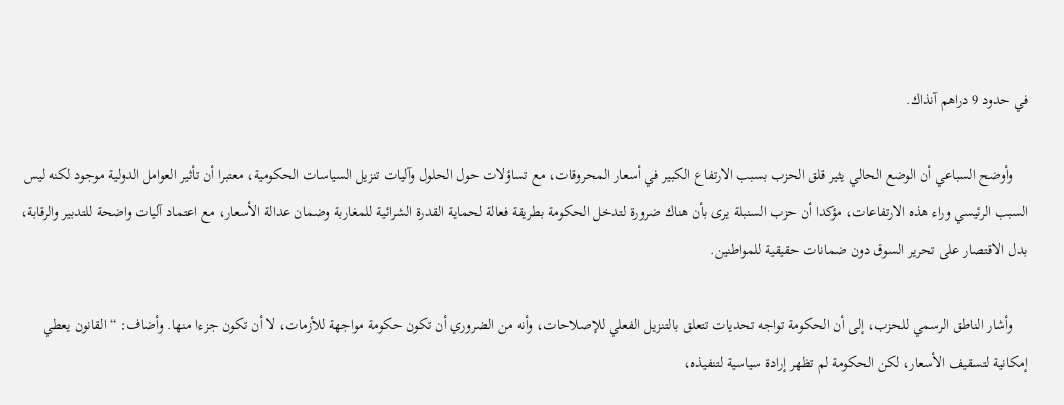في حدود 9 دراهم آنذاك.

    وأوضح السباعي أن الوضع الحالي يثير قلق الحزب بسبب الارتفاع الكبير في أسعار المحروقات، مع تساؤلات حول الحلول وآليات تنزيل السياسات الحكومية، معتبرا أن تأثير العوامل الدولية موجود لكنه ليس السبب الرئيسي وراء هذه الارتفاعات، مؤكدا أن حزب السنبلة يرى بأن هناك ضرورة لتدخل الحكومة بطريقة فعالة لحماية القدرة الشرائية للمغاربة وضمان عدالة الأسعار، مع اعتماد آليات واضحة للتدبير والرقابة، بدل الاقتصار على تحرير السوق دون ضمانات حقيقية للمواطنين.

    وأشار الناطق الرسمي للحزب، إلى أن الحكومة تواجه تحديات تتعلق بالتنزيل الفعلي للإصلاحات، وأنه من الضروري أن تكون حكومة مواجهة للأزمات، لا أن تكون جزءا منها. وأضاف: “القانون يعطي إمكانية لتسقيف الأسعار، لكن الحكومة لم تظهر إرادة سياسية لتنفيذه،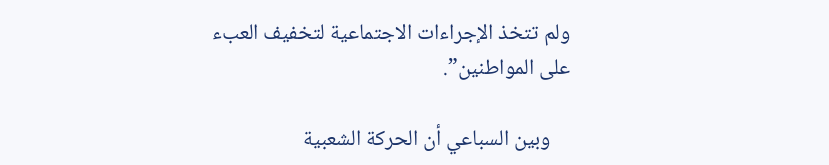ولم تتخذ الإجراءات الاجتماعية لتخفيف العبء على المواطنين”.

    وبين السباعي أن الحركة الشعبية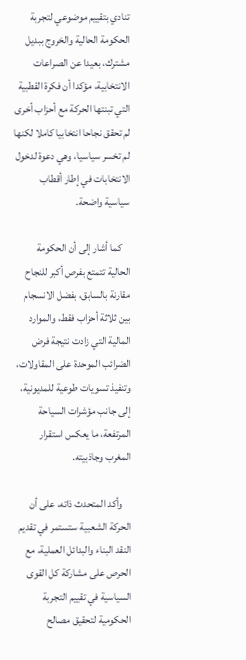تنادي بتقييم موضوعي لتجربة الحكومة الحالية والخروج ببديل مشترك، بعيدا عن الصراعات الانتخابية، مؤكدا أن فكرة القطبية التي تبنتها الحركة مع أحزاب أخرى لم تحقق نجاحا انتخابيا كاملا لكنها لم تخسر سياسيا، وهي دعوة لدخول الانتخابات في إطار أقطاب سياسية واضحة.

    كما أشار إلى أن الحكومة الحالية تتمتع بفرص أكبر للنجاح مقارنة بالسابق، بفضل الانسجام بين ثلاثة أحزاب فقط، والموارد المالية التي زادت نتيجة فرض الضرائب الموحدة على المقاولات، وتنفيذ تسويات طوعية للمديونية، إلى جانب مؤشرات السياحة المرتفعة، ما يعكس استقرار المغرب وجاذبيته.

    وأكد المتحدث ذاته، على أن الحركة الشعبية ستستمر في تقديم النقد البناء والبدائل العملية، مع الحرص على مشاركة كل القوى السياسية في تقييم التجربة الحكومية لتحقيق مصالح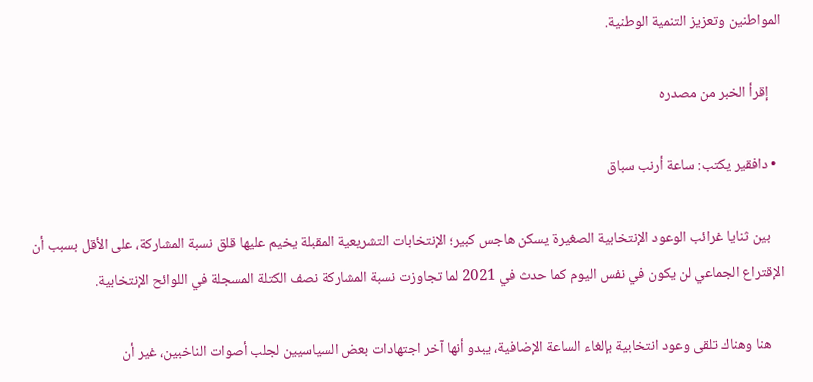المواطنين وتعزيز التنمية الوطنية.

    إقرأ الخبر من مصدره

  • دافقير يكتب: ساعة أرنب سباق

    بين ثنايا غرائب الوعود الإنتخابية الصغيرة يسكن هاجس كبير؛ الإنتخابات التشريعية المقبلة يخيم عليها قلق نسبة المشاركة، على الأقل بسبب أن الإقتراع الجماعي لن يكون في نفس اليوم كما حدث في 2021 لما تجاوزت نسبة المشاركة نصف الكتلة المسجلة في اللوائح الإنتخابية.

    هنا وهناك تلقى وعود انتخابية بإلغاء الساعة الإضافية، يبدو أنها آخر اجتهادات بعض السياسيين لجلب أصوات الناخبين، غير أن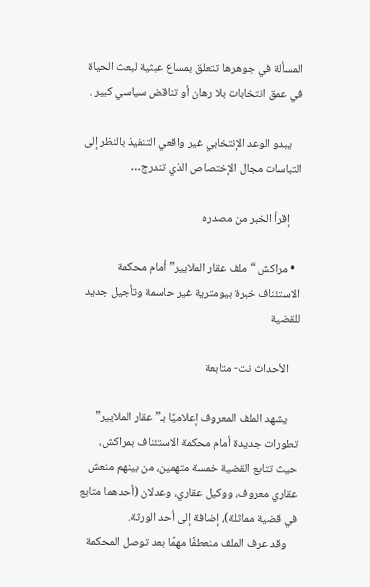المسألة في جوهرها تتعلق بمساع عبثية لبعث الحياة في عمق انتخابات بلا رهان أو تناقض سياسي كبير .

    يبدو الوعد الإنتخابي غير واقعي التنفيذ بالنظر إلى التباسات مجال الإختصاص الذي تندرج…

    إقرأ الخبر من مصدره

  • مراكش “ملف عقار الملايير” أمام محكمة الاستئناف خبرة بيومترية غير حاسمة وتأجيل جديد للقضية

    الأحداث نت- متابعة

    يشهد الملف المعروف إعلاميًا بـ”عقار الملايير” تطورات جديدة أمام محكمة الاستئناف بمراكش، حيث تتابع القضية خمسة متهمين، من بينهم منعش عقاري معروف، ووكيل عقاري، وعدلان (أحدهما متابع في قضية مماثلة)، إضافة إلى أحد الورثة.
    وقد عرف الملف منعطفًا مهمًا بعد توصل المحكمة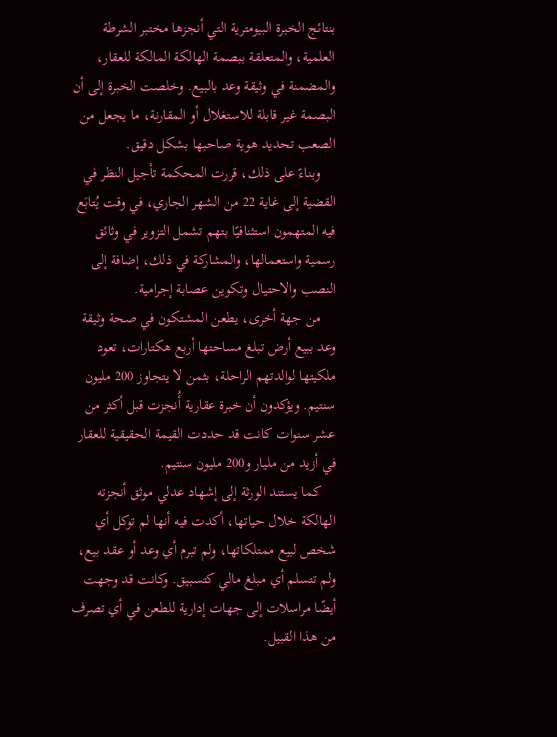بنتائج الخبرة البيومترية التي أنجزها مختبر الشرطة العلمية، والمتعلقة ببصمة الهالكة المالكة للعقار، والمضمنة في وثيقة وعد بالبيع. وخلصت الخبرة إلى أن البصمة غير قابلة للاستغلال أو المقارنة، ما يجعل من الصعب تحديد هوية صاحبها بشكل دقيق.
    وبناءً على ذلك، قررت المحكمة تأجيل النظر في القضية إلى غاية 22 من الشهر الجاري، في وقت يُتابَع فيه المتهمون استئنافيًا بتهم تشمل التزوير في وثائق رسمية واستعمالها، والمشاركة في ذلك، إضافة إلى النصب والاحتيال وتكوين عصابة إجرامية.
    من جهة أخرى، يطعن المشتكون في صحة وثيقة وعد ببيع أرض تبلغ مساحتها أربع هكتارات، تعود ملكيتها لوالدتهم الراحلة، بثمن لا يتجاوز 200 مليون سنتيم. ويؤكدون أن خبرة عقارية أُنجزت قبل أكثر من عشر سنوات كانت قد حددت القيمة الحقيقية للعقار في أزيد من مليار و200 مليون سنتيم.
    كما يستند الورثة إلى إشهاد عدلي موثق أنجزته الهالكة خلال حياتها، أكدت فيه أنها لم توكل أي شخص لبيع ممتلكاتها، ولم تبرم أي وعد أو عقد بيع، ولم تتسلم أي مبلغ مالي كتسبيق. وكانت قد وجهت أيضًا مراسلات إلى جهات إدارية للطعن في أي تصرف من هذا القبيل.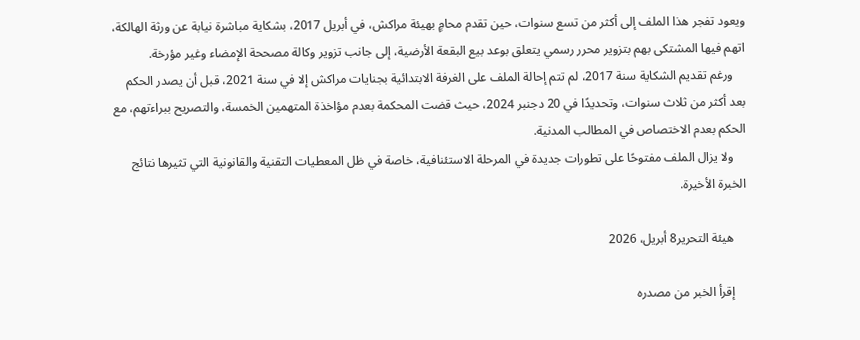ويعود تفجر هذا الملف إلى أكثر من تسع سنوات، حين تقدم محامٍ بهيئة مراكش، في أبريل 2017، بشكاية مباشرة نيابة عن ورثة الهالكة، اتهم فيها المشتكى بهم بتزوير محرر رسمي يتعلق بوعد بيع البقعة الأرضية، إلى جانب تزوير وكالة مصححة الإمضاء وغير مؤرخة.
    ورغم تقديم الشكاية سنة 2017، لم تتم إحالة الملف على الغرفة الابتدائية بجنايات مراكش إلا في سنة 2021، قبل أن يصدر الحكم بعد أكثر من ثلاث سنوات، وتحديدًا في 20 دجنبر 2024، حيث قضت المحكمة بعدم مؤاخذة المتهمين الخمسة، والتصريح ببراءتهم، مع الحكم بعدم الاختصاص في المطالب المدنية.
    ولا يزال الملف مفتوحًا على تطورات جديدة في المرحلة الاستئنافية، خاصة في ظل المعطيات التقنية والقانونية التي تثيرها نتائج الخبرة الأخيرة.

    هيئة التحرير8 أبريل، 2026

    إقرأ الخبر من مصدره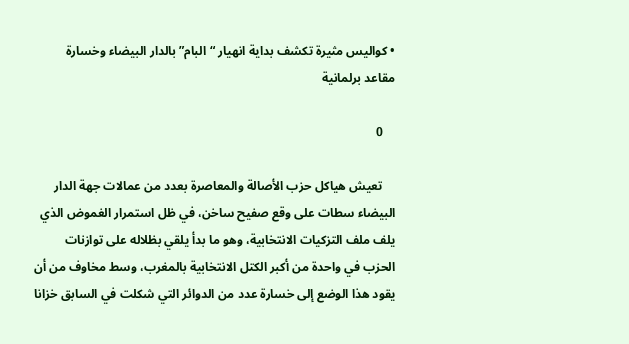• كواليس مثيرة تكشف بداية انهيار “البام” بالدار البيضاء وخسارة مقاعد برلمانية

    0

    تعيش هياكل حزب الأصالة والمعاصرة بعدد من عمالات جهة الدار البيضاء سطات على وقع صفيح ساخن، في ظل استمرار الغموض الذي يلف ملف التزكيات الانتخابية، وهو ما بدأ يلقي بظلاله على توازنات الحزب في واحدة من أكبر الكتل الانتخابية بالمغرب، وسط مخاوف من أن يقود هذا الوضع إلى خسارة عدد من الدوائر التي شكلت في السابق خزانا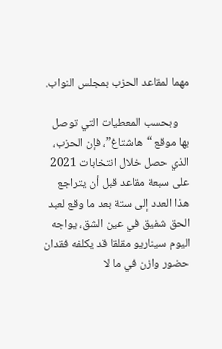مهما لمقاعد الحزب بمجلس النواب.

    وبحسب المعطيات التي توصل بها موقع “هاشتاغ”، فإن الحزب، الذي حصل خلال انتخابات 2021 على سبعة مقاعد قبل أن يتراجع هذا العدد إلى ستة بعد ما وقع لعبد الحق شفيق في عين الشق، يواجه اليوم سيناريو مقلقا قد يكلفه فقدان حضور وازن في ما لا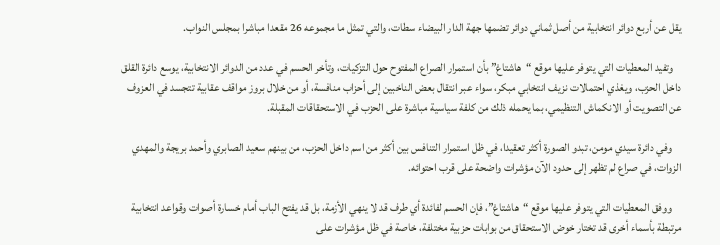يقل عن أربع دوائر انتخابية من أصل ثماني دوائر تضمها جهة الدار البيضاء سطات، والتي تمثل ما مجموعه 26 مقعدا مباشرا بمجلس النواب.

    وتفيد المعطيات التي يتوفر عليها موقع “هاشتاغ” بأن استمرار الصراع المفتوح حول التزكيات، وتأخر الحسم في عدد من الدوائر الانتخابية، يوسع دائرة القلق داخل الحزب، ويغذي احتمالات نزيف انتخابي مبكر، سواء عبر انتقال بعض الناخبين إلى أحزاب منافسة، أو من خلال بروز مواقف عقابية تتجسد في العزوف عن التصويت أو الانكماش التنظيمي، بما يحمله ذلك من كلفة سياسية مباشرة على الحزب في الاستحقاقات المقبلة.

    وفي دائرة سيدي مومن، تبدو الصورة أكثر تعقيدا، في ظل استمرار التنافس بين أكثر من اسم داخل الحزب، من بينهم سعيد الصابري وأحمد بريجة والمهدي الزوات، في صراع لم تظهر إلى حدود الآن مؤشرات واضحة على قرب احتوائه.

    ووفق المعطيات التي يتوفر عليها موقع “هاشتاغ”، فإن الحسم لفائدة أي طرف قد لا ينهي الأزمة، بل قد يفتح الباب أمام خسارة أصوات وقواعد انتخابية مرتبطة بأسماء أخرى قد تختار خوض الاستحقاق من بوابات حزبية مختلفة، خاصة في ظل مؤشرات على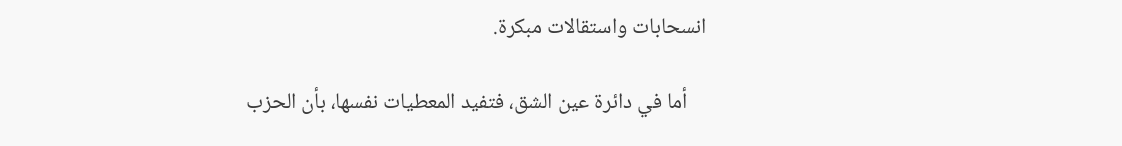انسحابات واستقالات مبكرة.

    أما في دائرة عين الشق، فتفيد المعطيات نفسها، بأن الحزب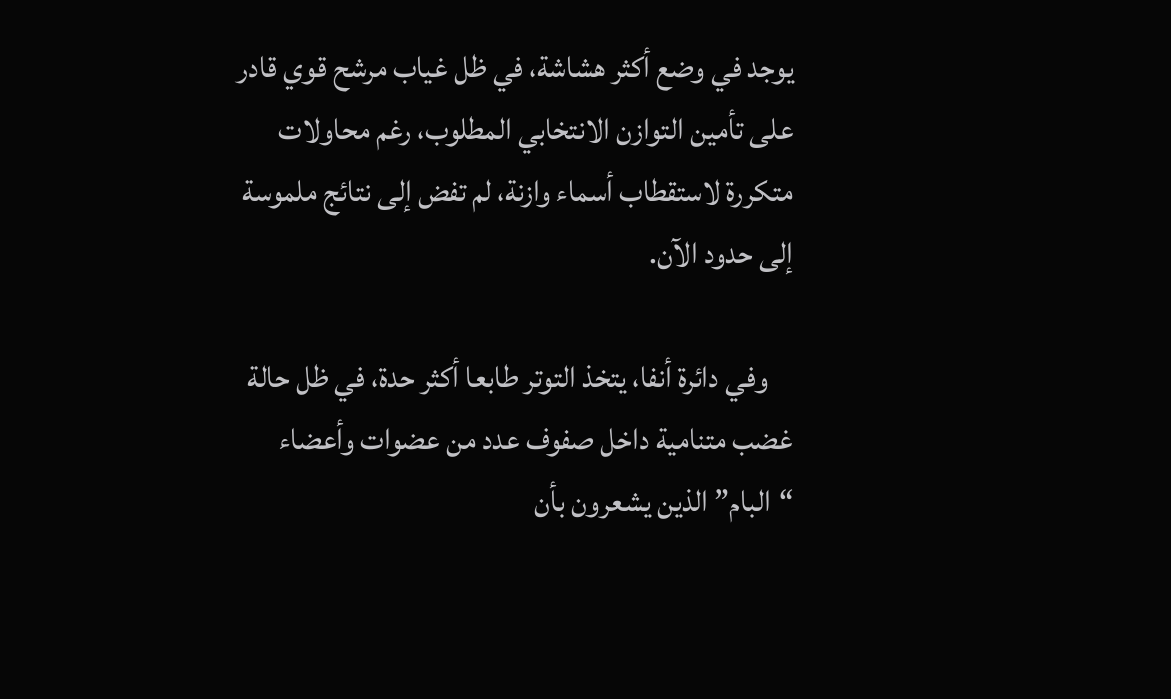يوجد في وضع أكثر هشاشة، في ظل غياب مرشح قوي قادر على تأمين التوازن الانتخابي المطلوب، رغم محاولات متكررة لاستقطاب أسماء وازنة، لم تفض إلى نتائج ملموسة إلى حدود الآن.

    وفي دائرة أنفا، يتخذ التوتر طابعا أكثر حدة، في ظل حالة غضب متنامية داخل صفوف عدد من عضوات وأعضاء “البام” الذين يشعرون بأن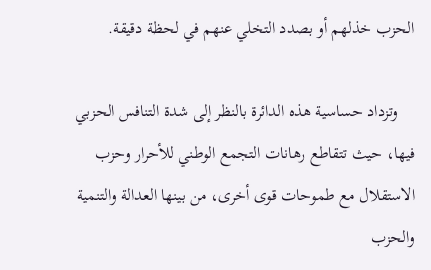الحزب خذلهم أو بصدد التخلي عنهم في لحظة دقيقة.

    وتزداد حساسية هذه الدائرة بالنظر إلى شدة التنافس الحزبي فيها، حيث تتقاطع رهانات التجمع الوطني للأحرار وحزب الاستقلال مع طموحات قوى أخرى، من بينها العدالة والتنمية والحزب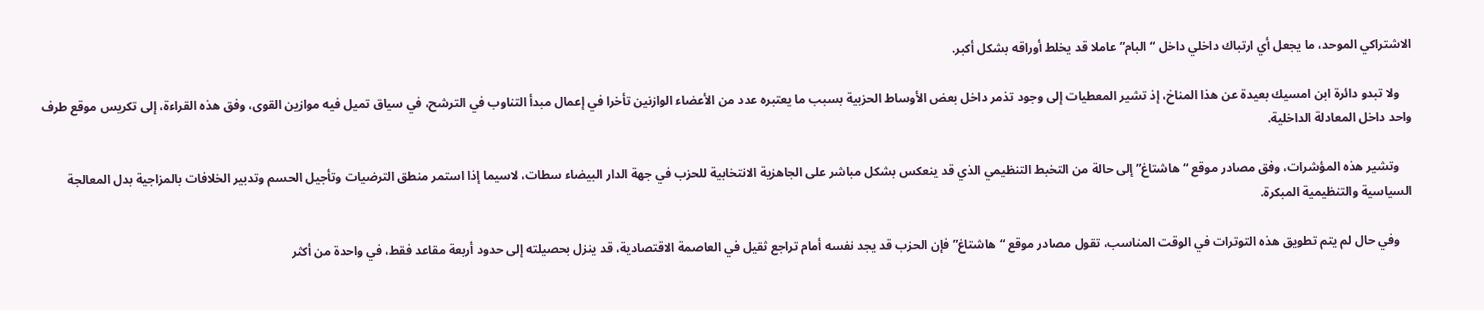الاشتراكي الموحد، ما يجعل أي ارتباك داخلي داخل “البام” عاملا قد يخلط أوراقه بشكل أكبر.

    ولا تبدو دائرة ابن امسيك بعيدة عن هذا المناخ، إذ تشير المعطيات إلى وجود تذمر داخل بعض الأوساط الحزبية بسبب ما يعتبره عدد من الأعضاء الوازنين تأخرا في إعمال مبدأ التناوب في الترشح، في سياق تميل فيه موازين القوى، وفق هذه القراءة، إلى تكريس موقع طرف واحد داخل المعادلة الداخلية.

    وتشير هذه المؤشرات، وفق مصادر موقع “هاشتاغ” إلى حالة من التخبط التنظيمي الذي قد ينعكس بشكل مباشر على الجاهزية الانتخابية للحزب في جهة الدار البيضاء سطات، لاسيما إذا استمر منطق الترضيات وتأجيل الحسم وتدبير الخلافات بالمزاجية بدل المعالجة السياسية والتنظيمية المبكرة.

    وفي حال لم يتم تطويق هذه التوترات في الوقت المناسب، تقول مصادر موقع “هاشتاغ” فإن الحزب قد يجد نفسه أمام تراجع ثقيل في العاصمة الاقتصادية، قد ينزل بحصيلته إلى حدود أربعة مقاعد فقط، في واحدة من أكثر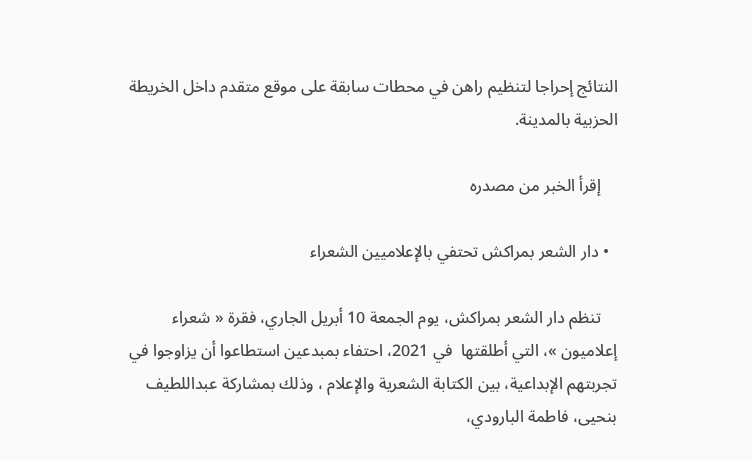النتائج إحراجا لتنظيم راهن في محطات سابقة على موقع متقدم داخل الخريطة الحزبية بالمدينة.

    إقرأ الخبر من مصدره

  • دار الشعر بمراكش تحتفي بالإعلاميين الشعراء

    تنظم دار الشعر بمراكش، يوم الجمعة 10 أبريل الجاري، فقرة « شعراء إعلاميون »، التي أطلقتها  في 2021، احتفاء بمبدعين استطاعوا أن يزاوجوا في تجربتهم الإبداعية، بين الكتابة الشعرية والإعلام ، وذلك بمشاركة عبداللطيف بنحيى، فاطمة البارودي،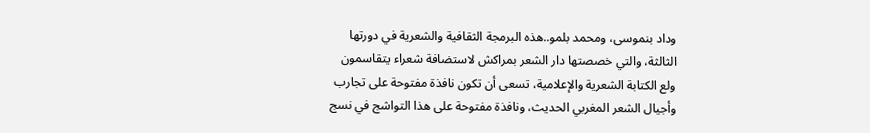وداد بنموسى، ومحمد بلمو..هذه البرمجة الثقافية والشعرية في دورتها الثالثة، والتي خصصتها دار الشعر بمراكش لاستضافة شعراء يتقاسمون ولع الكتابة الشعرية والإعلامية، تسعى أن تكون نافذة مفتوحة على تجارب وأجيال الشعر المغربي الحديث، ونافذة مفتوحة على هذا التواشج في نسج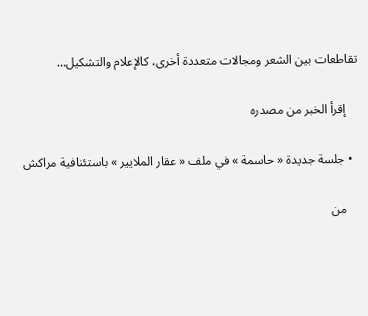تقاطعات بين الشعر ومجالات متعددة أخرى، كالإعلام والتشكيل…

    إقرأ الخبر من مصدره

  • جلسة جديدة « حاسمة » في ملف « عقار الملايير » باستئنافية مراكش

    من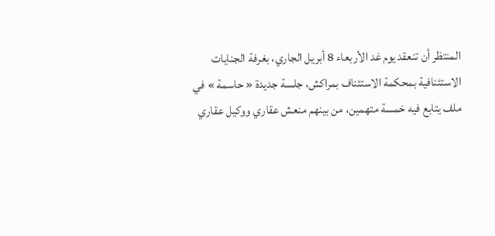المنتظر أن تنعقد يوم غد الأربعاء 8 أبريل الجاري، بغرفة الجنايات الاستئنافية بمحكمة الاستئناف بمراكش، جلسة جديدة « حاسمة » في ملف يتابع فيه خمسة متهمين، من بينهم منعش عقاري ووكيل عقاري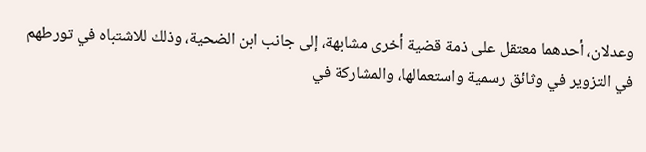وعدلان، أحدهما معتقل على ذمة قضية أخرى مشابهة، إلى جانب ابن الضحية، وذلك للاشتباه في تورطهم في التزوير في وثائق رسمية واستعمالها، والمشاركة في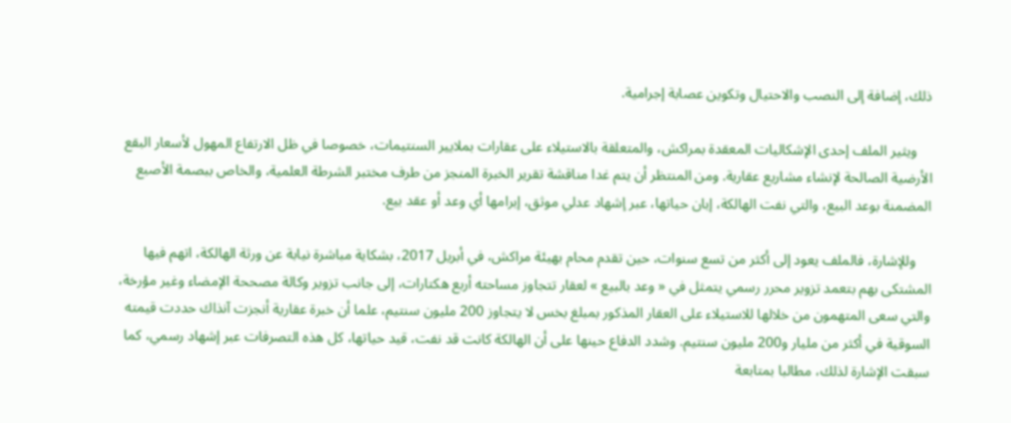ذلك، إضافة إلى النصب والاحتيال وتكوين عصابة إجرامية.

    ويثير الملف إحدى الإشكاليات المعقدة بمراكش، والمتعلقة بالاستيلاء على عقارات بملايير السنتيمات، خصوصا في ظل الارتفاع المهول لأسعار البقع الأرضية الصالحة لإنشاء مشاريع عقارية. ومن المنتظر أن يتم غدا مناقشة تقرير الخبرة المنجز من طرف مختبر الشرطة العلمية، والخاص ببصمة الأصبع المضمنة بوعد البيع، والتي نفت الهالكة، إبان حياتها، عبر إشهاد عدلي موثق، إبرامها أي وعد أو عقد بيع.

    وللإشارة، فالملف يعود إلى أكثر من تسع سنوات، حين تقدم محام بهيئة مراكش، في أبريل 2017، بشكاية مباشرة نيابة عن ورثة الهالكة، اتهم فيها المشتكى بهم بتعمد تزوير محرر رسمي يتمثل في « وعد بالبيع » لعقار تتجاوز مساحته أربع هكتارات، إلى جانب تزوير وكالة مصححة الإمضاء وغير مؤرخة، والتي سعى المتهمون من خلالها للاستيلاء على العقار المذكور بمبلغ بخس لا يتجاوز 200 مليون سنتيم، علما أن خبرة عقارية أنجزت آنذاك حددت قيمته السوقية في أكثر من مليار و200 مليون سنتيم. وشدد الدفاع حينها على أن الهالكة كانت قد نفت، قيد حياتها، كل هذه التصرفات عبر إشهاد رسمي، كما سبقت الإشارة لذلك، مطالبا بمتابعة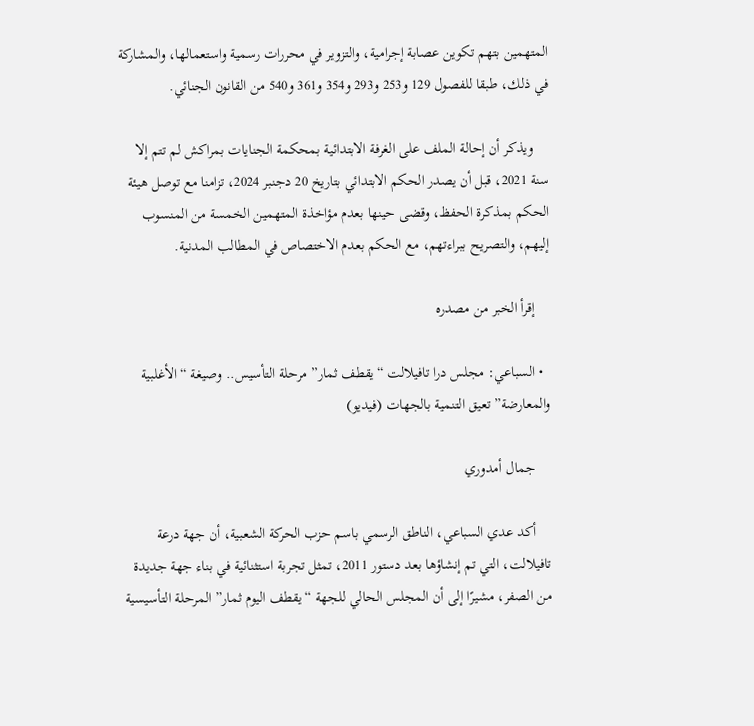المتهمين بتهم تكوين عصابة إجرامية، والتزوير في محررات رسمية واستعمالها، والمشاركة في ذلك، طبقا للفصول 129 و253 و293 و354 و361 و540 من القانون الجنائي.

    ويذكر أن إحالة الملف على الغرفة الابتدائية بمحكمة الجنايات بمراكش لم تتم إلا سنة 2021، قبل أن يصدر الحكم الابتدائي بتاريخ 20 دجنبر 2024، تزامنا مع توصل هيئة الحكم بمذكرة الحفظ، وقضى حينها بعدم مؤاخذة المتهمين الخمسة من المنسوب إليهم، والتصريح ببراءتهم، مع الحكم بعدم الاختصاص في المطالب المدنية.

    إقرأ الخبر من مصدره

  • السباعي: مجلس درا تافيلالت “يقطف ثمار” مرحلة التأسيس.. وصيغة “الأغلبية والمعارضة” تعيق التنمية بالجهات (فيديو)

    جمال أمدوري

    أكد عدي السباعي، الناطق الرسمي باسم حزب الحركة الشعبية، أن جهة درعة تافيلالت، التي تم إنشاؤها بعد دستور 2011، تمثل تجربة استثنائية في بناء جهة جديدة من الصفر، مشيرًا إلى أن المجلس الحالي للجهة “يقطف اليوم ثمار” المرحلة التأسيسية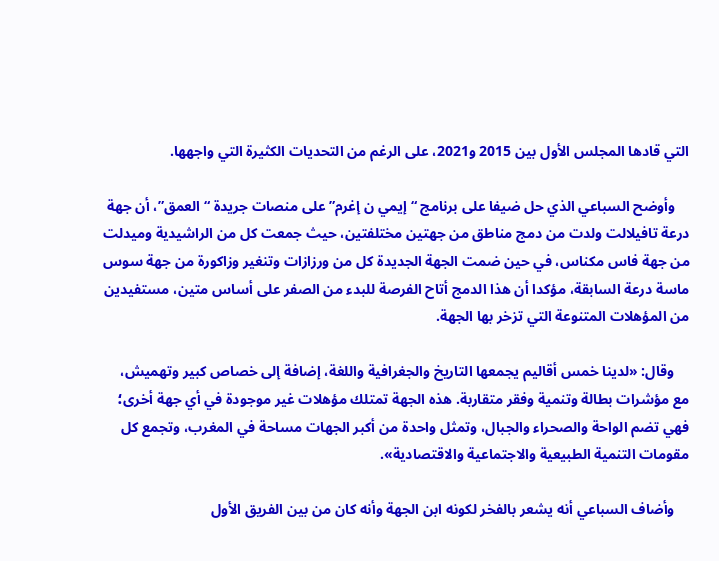التي قادها المجلس الأول بين 2015 و2021، على الرغم من التحديات الكثيرة التي واجهها.

    وأوضح السباعي الذي حل ضيفا على برنامج “إيمي ن إغرم” على منصات جريدة “العمق”، أن جهة درعة تافيلالت ولدت من دمج مناطق من جهتين مختلفتين، حيث جمعت كل من الراشيدية وميدلت من جهة فاس مكناس، في حين ضمت الجهة الجديدة كل من ورزازات وتنغير وزاكورة من جهة سوس ماسة درعة السابقة، مؤكدا أن هذا الدمج أتاح الفرصة للبدء من الصفر على أساس متين، مستفيدين من المؤهلات المتنوعة التي تزخر بها الجهة.

    وقال: «لدينا خمس أقاليم يجمعها التاريخ والجغرافية واللغة، إضافة إلى خصاص كبير وتهميش، مع مؤشرات بطالة وتنمية وفقر متقاربة. هذه الجهة تمتلك مؤهلات غير موجودة في أي جهة أخرى؛ فهي تضم الواحة والصحراء والجبال، وتمثل واحدة من أكبر الجهات مساحة في المغرب، وتجمع كل مقومات التنمية الطبيعية والاجتماعية والاقتصادية».

    وأضاف السباعي أنه يشعر بالفخر لكونه ابن الجهة وأنه كان من بين الفريق الأول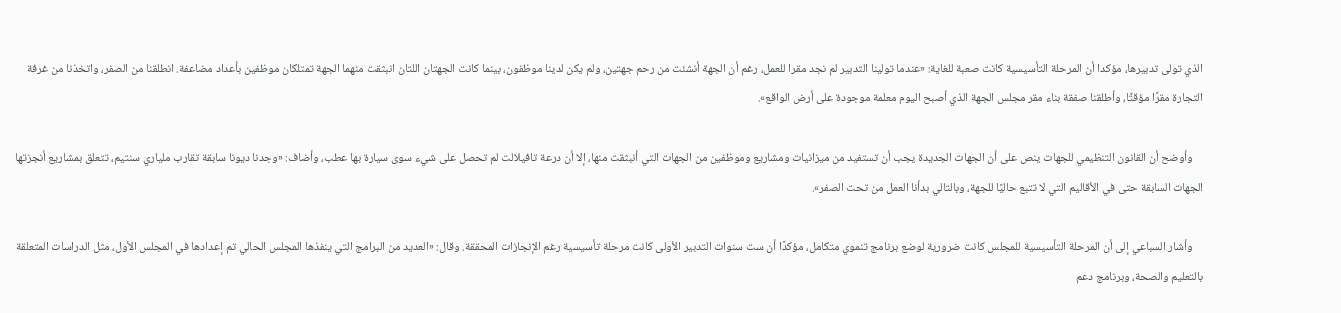الذي تولى تدبيرها، مؤكدا أن المرحلة التأسيسية كانت صعبة للغاية: «عندما تولينا التدبير لم نجد مقرا للعمل، رغم أن الجهة أنشئت من رحم جهتين، ولم يكن لدينا موظفون، بينما كانت الجهتان اللتان انبثقت منهما الجهة تمتلكان موظفين بأعداد مضاعفة. انطلقنا من الصفر، واتخذنا من غرفة التجارة مقرًا مؤقتًا، وأطلقنا صفقة بناء مقر مجلس الجهة الذي أصبح اليوم معلمة موجودة على أرض الواقع».

    وأوضح أن القانون التنظيمي للجهات ينص على أن الجهات الجديدة يجب أن تستفيد من ميزانيات ومشاريع وموظفين من الجهات التي أنبثقت منها، إلا أن درعة تافيلالت لم تحصل على شيء سوى سيارة بها عطب، وأضاف: «وجدنا ديونا سابقة تقارب ملياري سنتيم، تتعلق بمشاريع أنجزتها الجهات السابقة حتى في الأقاليم التي لا تتبع حاليًا للجهة، وبالتالي بدأنا العمل من تحت الصفر».

    وأشار السباعي إلى أن المرحلة التأسيسية للمجلس كانت ضرورية لوضع برنامج تنموي متكامل، مؤكدًا أن ست سنوات التدبير الأولى كانت مرحلة تأسيسية رغم الإنجازات المحققة. وقال: «العديد من البرامج التي ينفذها المجلس الحالي تم إعدادها في المجلس الأول، مثل الدراسات المتعلقة بالتعليم والصحة، وبرنامج دعم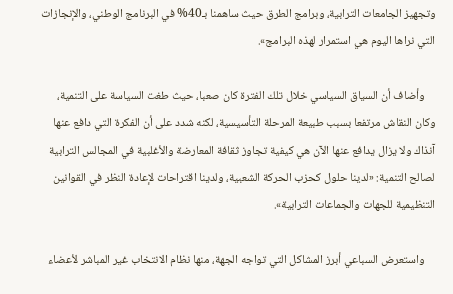وتجهيز الجامعات الترابية، وبرامج الطرق حيث ساهمنا بـ40% في البرنامج الوطني، والإنجازات التي نراها اليوم هي استمرار لهذه البرامج».

    وأضاف أن السياق السياسي خلال تلك الفترة كان صعبا، حيث طغت السياسة على التنمية، وكان النقاش مرتفعا بسبب طبيعة المرحلة التأسيسية، لكنه شدد على أن الفكرة التي دافع عنها آنذاك ولا يزال يدافع عنها الآن هي كيفية تجاوز ثقافة المعارضة والأغلبية في المجالس الترابية لصالح التنمية: «لدينا حلول كحزب الحركة الشعبية، ولدينا اقتراحات لإعادة النظر في القوانين التنظيمية للجهات والجماعات الترابية».

    واستعرض السباعي أبرز المشاكل التي تواجه الجهة، منها نظام الانتخاب غير المباشر لأعضاء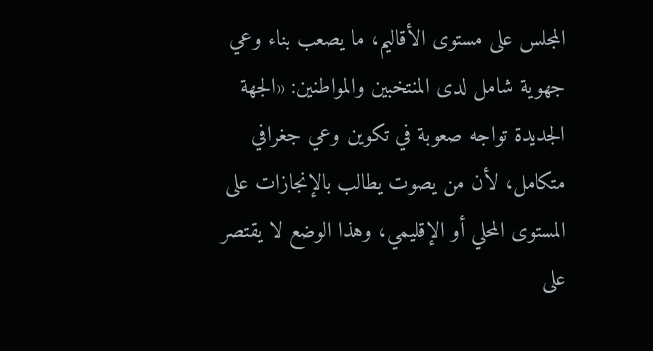المجلس على مستوى الأقاليم، ما يصعب بناء وعي جهوية شامل لدى المنتخبين والمواطنين: «الجهة الجديدة تواجه صعوبة في تكوين وعي جغرافي متكامل، لأن من يصوت يطالب بالإنجازات على المستوى المحلي أو الإقليمي، وهذا الوضع لا يقتصر على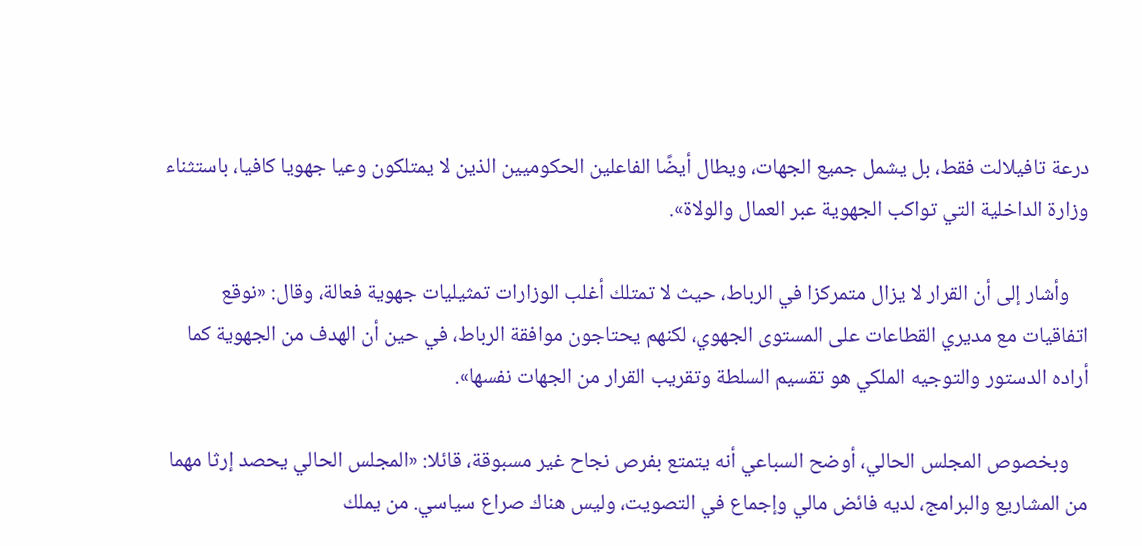درعة تافيلالت فقط، بل يشمل جميع الجهات، ويطال أيضًا الفاعلين الحكوميين الذين لا يمتلكون وعيا جهويا كافيا، باستثناء وزارة الداخلية التي تواكب الجهوية عبر العمال والولاة».

    وأشار إلى أن القرار لا يزال متمركزا في الرباط، حيث لا تمتلك أغلب الوزارات تمثيليات جهوية فعالة، وقال: «نوقع اتفاقيات مع مديري القطاعات على المستوى الجهوي، لكنهم يحتاجون موافقة الرباط، في حين أن الهدف من الجهوية كما أراده الدستور والتوجيه الملكي هو تقسيم السلطة وتقريب القرار من الجهات نفسها».

    وبخصوص المجلس الحالي، أوضح السباعي أنه يتمتع بفرص نجاح غير مسبوقة، قائلا: «المجلس الحالي يحصد إرثا مهما من المشاريع والبرامج، لديه فائض مالي وإجماع في التصويت، وليس هناك صراع سياسي. من يملك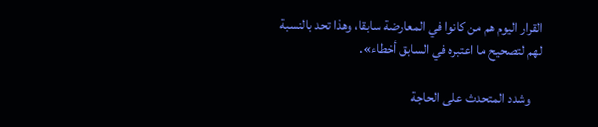القرار اليوم هم من كانوا في المعارضة سابقا، وهذا تحد بالنسبة لهم لتصحيح ما اعتبره في السابق أخطاء».

    وشدد المتحدث على الحاجة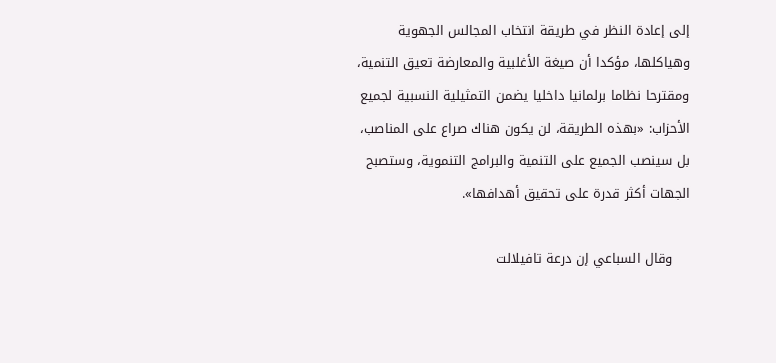إلى إعادة النظر في طريقة انتخاب المجالس الجهوية وهياكلها، مؤكدا أن صيغة الأغلبية والمعارضة تعيق التنمية، ومقترحا نظاما برلمانيا داخليا يضمن التمثيلية النسبية لجميع الأحزاب: «بهذه الطريقة، لن يكون هناك صراع على المناصب، بل سينصب الجميع على التنمية والبرامج التنموية، وستصبح الجهات أكثر قدرة على تحقيق أهدافها».

    وقال السباعي إن درعة تافيلالت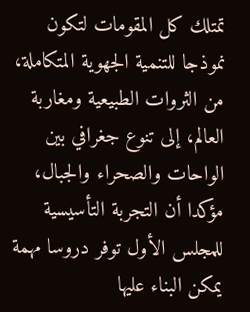تمتلك كل المقومات لتكون نموذجا للتنمية الجهوية المتكاملة، من الثروات الطبيعية ومغاربة العالم، إلى تنوع جغرافي بين الواحات والصحراء والجبال، مؤكدا أن التجربة التأسيسية للمجلس الأول توفر دروسا مهمة يمكن البناء عليها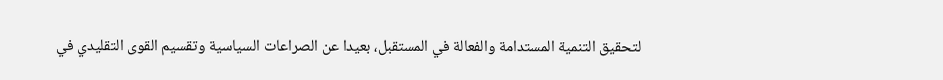لتحقيق التنمية المستدامة والفعالة في المستقبل، بعيدا عن الصراعات السياسية وتقسيم القوى التقليدي في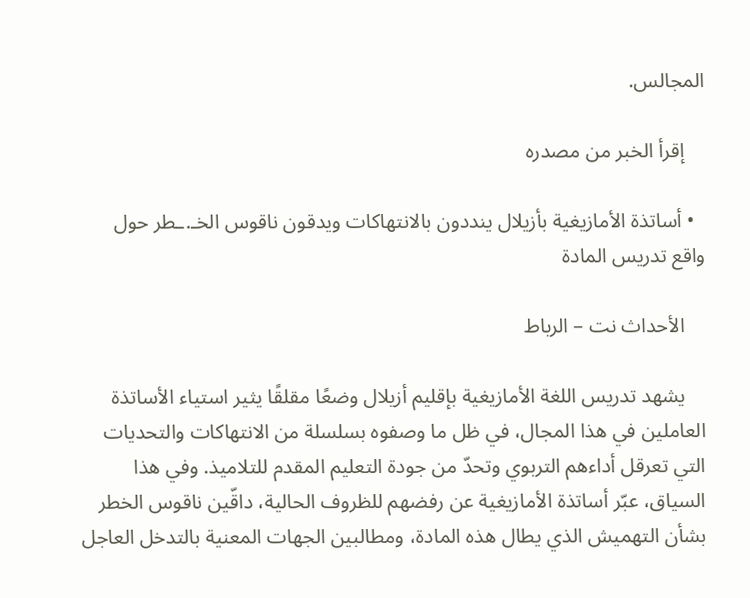المجالس.

    إقرأ الخبر من مصدره

  • أساتذة الأمازيغية بأزيلال ينددون بالانتهاكات ويدقون ناقوس الخـ.ـطر حول واقع تدريس المادة

    الأحداث نت – الرباط

    يشهد تدريس اللغة الأمازيغية بإقليم أزيلال وضعًا مقلقًا يثير استياء الأساتذة العاملين في هذا المجال، في ظل ما وصفوه بسلسلة من الانتهاكات والتحديات التي تعرقل أداءهم التربوي وتحدّ من جودة التعليم المقدم للتلاميذ. وفي هذا السياق، عبّر أساتذة الأمازيغية عن رفضهم للظروف الحالية، داقّين ناقوس الخطر بشأن التهميش الذي يطال هذه المادة، ومطالبين الجهات المعنية بالتدخل العاجل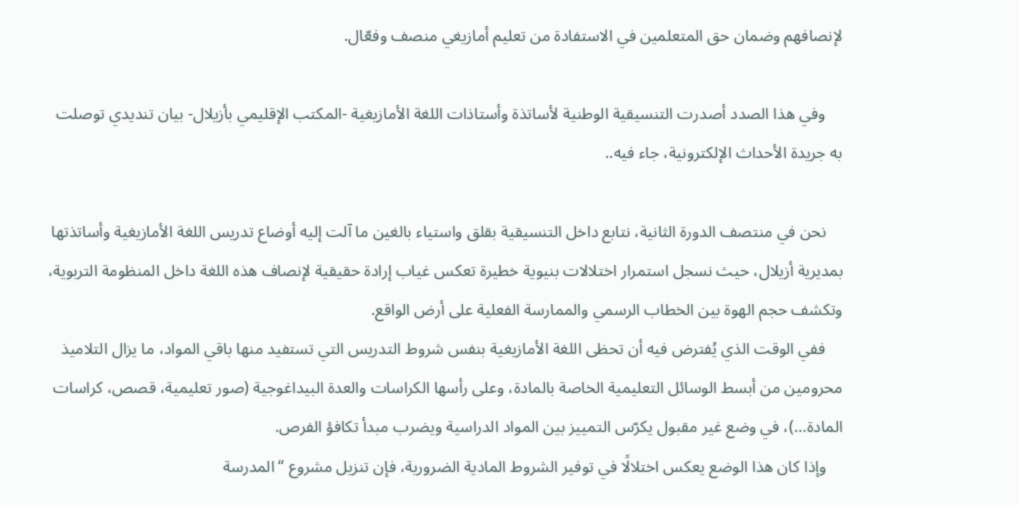لإنصافهم وضمان حق المتعلمين في الاستفادة من تعليم أمازيغي منصف وفعّال.

    وفي هذا الصدد أصدرت التنسيقية الوطنية لأساتذة وأستاذات اللغة الأمازيغية -المكتب الإقليمي بأزيلال- بيان تنديدي توصلت به جريدة الأحداث الإلكترونية، جاء فيه..

    نحن في منتصف الدورة الثانية، نتابع داخل التنسيقية بقلق واستياء بالغين ما آلت إليه أوضاع تدريس اللغة الأمازيغية وأساتذتها بمديرية أزيلال، حيث نسجل استمرار اختلالات بنيوية خطيرة تعكس غياب إرادة حقيقية لإنصاف هذه اللغة داخل المنظومة التربوية، وتكشف حجم الهوة بين الخطاب الرسمي والممارسة الفعلية على أرض الواقع.
    ففي الوقت الذي يُفترض فيه أن تحظى اللغة الأمازيغية بنفس شروط التدريس التي تستفيد منها باقي المواد، ما يزال التلاميذ محرومين من أبسط الوسائل التعليمية الخاصة بالمادة، وعلى رأسها الكراسات والعدة البيداغوجية (صور تعليمية، قصص، كراسات المادة…)، في وضع غير مقبول يكرّس التمييز بين المواد الدراسية ويضرب مبدأ تكافؤ الفرص.
    وإذا كان هذا الوضع يعكس اختلالًا في توفير الشروط المادية الضرورية، فإن تنزيل مشروع “المدرسة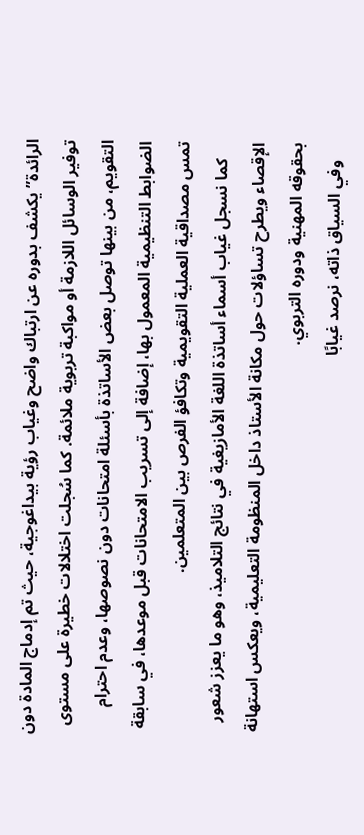الرائدة” يكشف بدوره عن ارتباك واضح وغياب رؤية بيداغوجية، حيث تم إدماج المادة دون توفير الوسائل اللازمة أو مواكبة تربوية ملائمة. كما سُجلت اختلالات خطيرة على مستوى التقويم، من بينها توصل بعض الأساتذة بأسئلة امتحانات دون نصوصها، وعدم احترام الضوابط التنظيمية المعمول بها، إضافة إلى تسريب الامتحانات قبل موعدها، في سابقة تمس مصداقية العملية التقويمية وتكافؤ الفرص بين المتعلمين.
    كما نسجل غياب أسماء أساتذة اللغة الأمازيغية في نتائج التلاميذ، وهو ما يعزز شعور الإقصاء ويطرح تساؤلات حول مكانة الأستاذ داخل المنظومة التعليمية، ويعكس استهانة بحقوقه المهنية ودوره التربوي.
    وفي السياق ذاته، نرصد غيابًا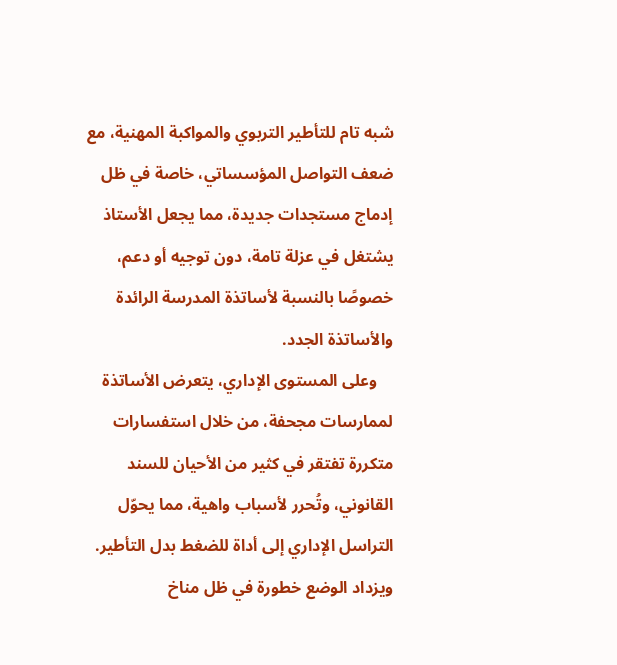شبه تام للتأطير التربوي والمواكبة المهنية، مع ضعف التواصل المؤسساتي، خاصة في ظل إدماج مستجدات جديدة، مما يجعل الأستاذ يشتغل في عزلة تامة، دون توجيه أو دعم، خصوصًا بالنسبة لأساتذة المدرسة الرائدة والأساتذة الجدد.
    وعلى المستوى الإداري، يتعرض الأساتذة لممارسات مجحفة، من خلال استفسارات متكررة تفتقر في كثير من الأحيان للسند القانوني، وتُحرر لأسباب واهية، مما يحوّل التراسل الإداري إلى أداة للضغط بدل التأطير. ويزداد الوضع خطورة في ظل مناخ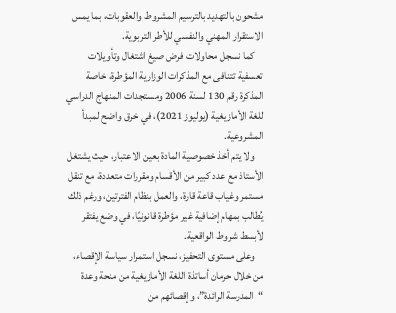مشحون بالتهديد بالترسيم المشروط والعقوبات، بما يمس الاستقرار المهني والنفسي للأطر التربوية.
    كما نسجل محاولات فرض صيغ اشتغال وتأويلات تعسفية تتنافى مع المذكرات الوزارية المؤطرة، خاصة المذكرة رقم 130 لسنة 2006 ومستجدات المنهاج الدراسي للغة الأمازيغية (يوليوز 2021)، في خرق واضح لمبدأ المشروعية.
    ولا يتم أخذ خصوصية المادة بعين الاعتبار، حيث يشتغل الأستاذ مع عدد كبير من الأقسام ومقررات متعددة، مع تنقل مستمر وغياب قاعة قارة، والعمل بنظام الفترتين، ورغم ذلك يُطالب بمهام إضافية غير مؤطرة قانونيًا، في وضع يفتقر لأبسط شروط الواقعية.
    وعلى مستوى التحفيز، نسجل استمرار سياسة الإقصاء، من خلال حرمان أساتذة اللغة الأمازيغية من منحة وعدة “المدرسة الرائدة”، وإقصائهم من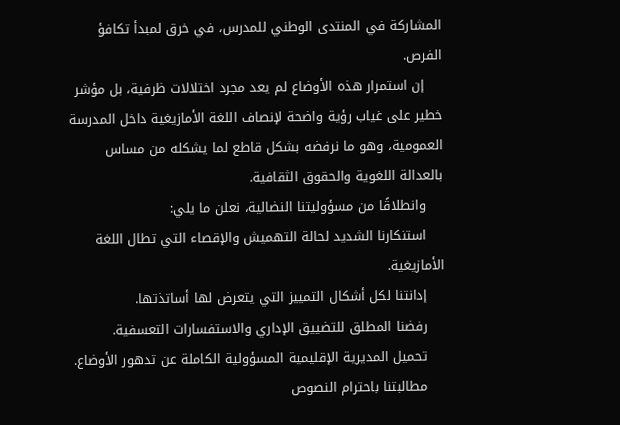المشاركة في المنتدى الوطني للمدرس، في خرق لمبدأ تكافؤ الفرص.
    إن استمرار هذه الأوضاع لم يعد مجرد اختلالات ظرفية، بل مؤشر خطير على غياب رؤية واضحة لإنصاف اللغة الأمازيغية داخل المدرسة العمومية، وهو ما نرفضه بشكل قاطع لما يشكله من مساس بالعدالة اللغوية والحقوق الثقافية.
    وانطلاقًا من مسؤوليتنا النضالية، نعلن ما يلي:
    استنكارنا الشديد لحالة التهميش والإقصاء التي تطال اللغة الأمازيغية.
    إدانتنا لكل أشكال التمييز التي يتعرض لها أساتذتها.
    رفضنا المطلق للتضييق الإداري والاستفسارات التعسفية.
    تحميل المديرية الإقليمية المسؤولية الكاملة عن تدهور الأوضاع.
    مطالبتنا باحترام النصوص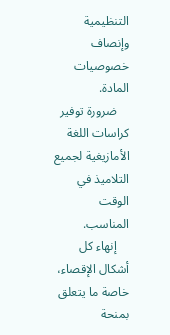التنظيمية وإنصاف خصوصيات المادة.
    ضرورة توفير كراسات اللغة الأمازيغية لجميع التلاميذ في الوقت المناسب.
    إنهاء كل أشكال الإقصاء، خاصة ما يتعلق بمنحة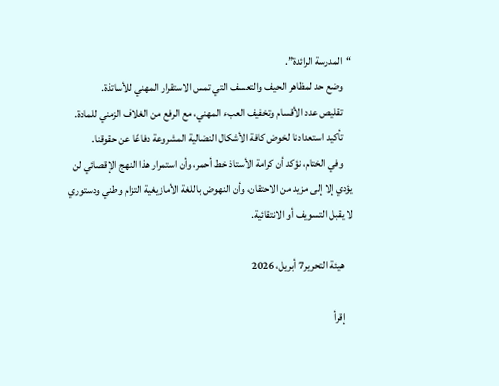“المدرسة الرائدة”.
    وضع حد لمظاهر الحيف والتعسف التي تمس الاستقرار المهني للأساتذة.
    تقليص عدد الأقسام وتخفيف العبء المهني، مع الرفع من الغلاف الزمني للمادة.
    تأكيد استعدادنا لخوض كافة الأشكال النضالية المشروعة دفاعًا عن حقوقنا.
    وفي الختام، نؤكد أن كرامة الأستاذ خط أحمر، وأن استمرار هذا النهج الإقصائي لن يؤدي إلا إلى مزيد من الاحتقان، وأن النهوض باللغة الأمازيغية التزام وطني ودستوري لا يقبل التسويف أو الانتقائية.

    هيئة التحرير7 أبريل، 2026

    إقرأ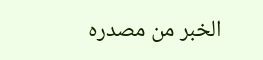الخبر من مصدره